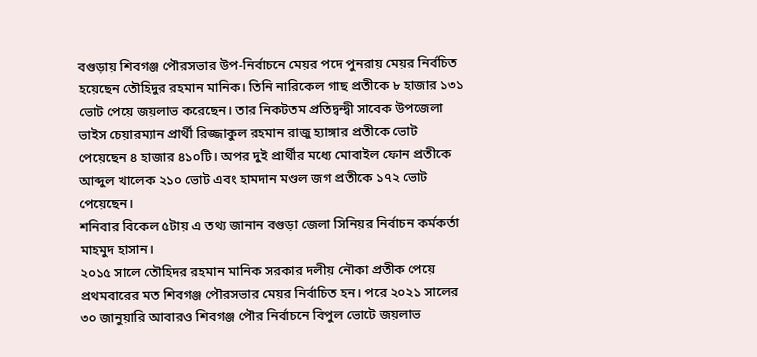বগুড়ায় শিবগঞ্জ পৌরসভার উপ-নির্বাচনে মেয়র পদে পুনরায় মেয়র নির্বচিত হয়েছেন তৌহিদুর রহমান মানিক। তিনি নারিকেল গাছ প্রতীকে ৮ হাজার ১৩১ ভোট পেয়ে জয়লাভ করেছেন। তার নিকটতম প্রতিদ্বন্দ্বী সাবেক উপজেলা ভাইস চেয়ারম্যান প্রার্থী রিজ্জাকুল রহমান রাজু হ্যাঙ্গার প্রতীকে ভোট পেয়েছেন ৪ হাজার ৪১০টি। অপর দুই প্রার্থীর মধ্যে মোবাইল ফোন প্রতীকে আব্দুল খালেক ২১০ ভোট এবং হামদান মণ্ডল জগ প্রতীকে ১৭২ ভোট পেয়েছেন।
শনিবার বিকেল ৫টায় এ তথ্য জানান বগুড়া জেলা সিনিয়র নির্বাচন কর্মকর্তা মাহমুদ হাসান।
২০১৫ সালে তৌহিদর রহমান মানিক সরকার দলীয় নৌকা প্রতীক পেয়ে প্রথমবারের মত শিবগঞ্জ পৌরসভার মেয়র নির্বাচিত হন। পরে ২০২১ সালের ৩০ জানুয়ারি আবারও শিবগঞ্জ পৌর নির্বাচনে বিপুল ভোটে জয়লাভ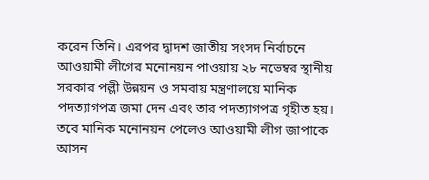করেন তিনি। এরপর দ্বাদশ জাতীয় সংসদ নির্বাচনে আওয়ামী লীগের মনোনয়ন পাওয়ায় ২৮ নভেম্বর স্থানীয় সরকার পল্লী উন্নয়ন ও সমবায় মন্ত্রণালয়ে মানিক পদত্যাগপত্র জমা দেন এবং তার পদত্যাগপত্র গৃহীত হয়। তবে মানিক মনোনয়ন পেলেও আওয়ামী লীগ জাপাকে আসন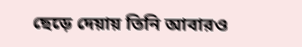ছেড়ে দেয়ায় তিনি আবারও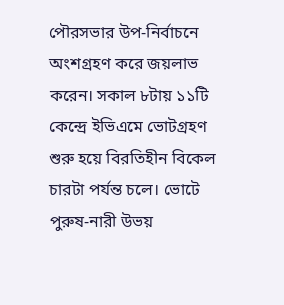পৌরসভার উপ-নির্বাচনে অংশগ্রহণ করে জয়লাভ করেন। সকাল ৮টায় ১১টি কেন্দ্রে ইভিএমে ভোটগ্রহণ শুরু হয়ে বিরতিহীন বিকেল চারটা পর্যন্ত চলে। ভোটে পুরুষ-নারী উভয়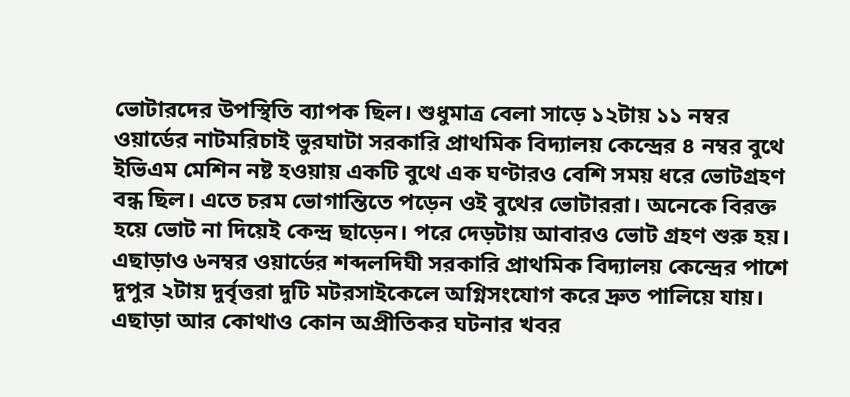ভোটারদের উপস্থিতি ব্যাপক ছিল। শুধুমাত্র বেলা সাড়ে ১২টায় ১১ নম্বর ওয়ার্ডের নাটমরিচাই ভুরঘাটা সরকারি প্রাথমিক বিদ্যালয় কেন্দ্রের ৪ নম্বর বুথে ইভিএম মেশিন নষ্ট হওয়ায় একটি বুথে এক ঘণ্টারও বেশি সময় ধরে ভোটগ্রহণ বন্ধ ছিল। এতে চরম ভোগান্তিতে পড়েন ওই বুথের ভোটাররা। অনেকে বিরক্ত হয়ে ভোট না দিয়েই কেন্দ্র ছাড়েন। পরে দেড়টায় আবারও ভোট গ্রহণ শুরু হয়।
এছাড়াও ৬নম্বর ওয়ার্ডের শব্দলদিঘী সরকারি প্রাথমিক বিদ্যালয় কেন্দ্রের পাশে দুপুর ২টায় দুর্বৃত্তরা দুটি মটরসাইকেলে অগ্নিসংযোগ করে দ্রুত পালিয়ে যায়। এছাড়া আর কোথাও কোন অপ্রীতিকর ঘটনার খবর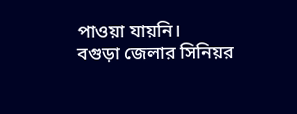পাওয়া যায়নি।
বগুড়া জেলার সিনিয়র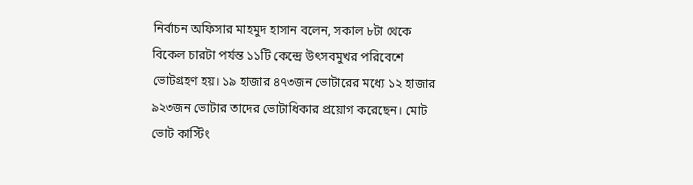নির্বাচন অফিসার মাহমুদ হাসান বলেন, সকাল ৮টা থেকে বিকেল চারটা পর্যন্ত ১১টি কেন্দ্রে উৎসবমুখর পরিবেশে ভোটগ্রহণ হয়। ১৯ হাজার ৪৭৩জন ভোটারের মধ্যে ১২ হাজার ৯২৩জন ভোটার তাদের ভোটাধিকার প্রয়োগ করেছেন। মোট ভোট কাস্টিং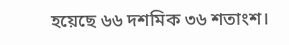হয়েছে ৬৬ দশমিক ৩৬ শতাংশ।